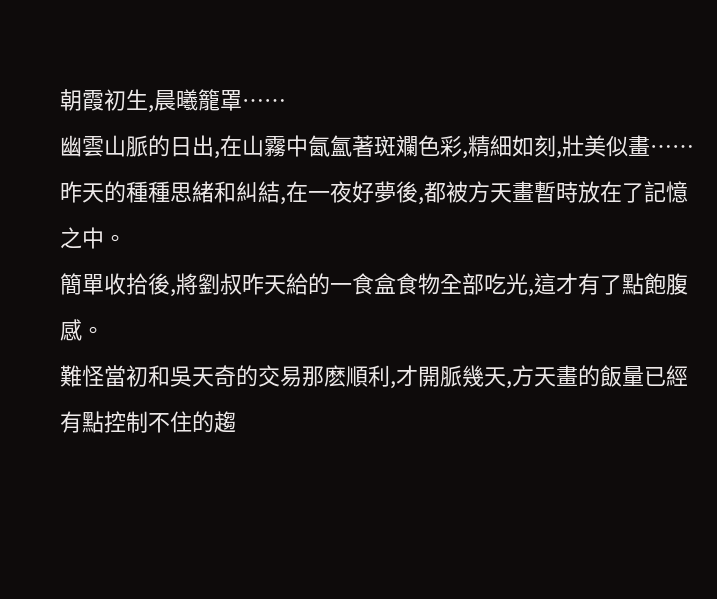朝霞初生,晨曦籠罩……
幽雲山脈的日出,在山霧中氤氳著斑斕色彩,精細如刻,壯美似畫……
昨天的種種思緒和糾結,在一夜好夢後,都被方天畫暫時放在了記憶之中。
簡單收拾後,將劉叔昨天給的一食盒食物全部吃光,這才有了點飽腹感。
難怪當初和吳天奇的交易那麽順利,才開脈幾天,方天畫的飯量已經有點控制不住的趨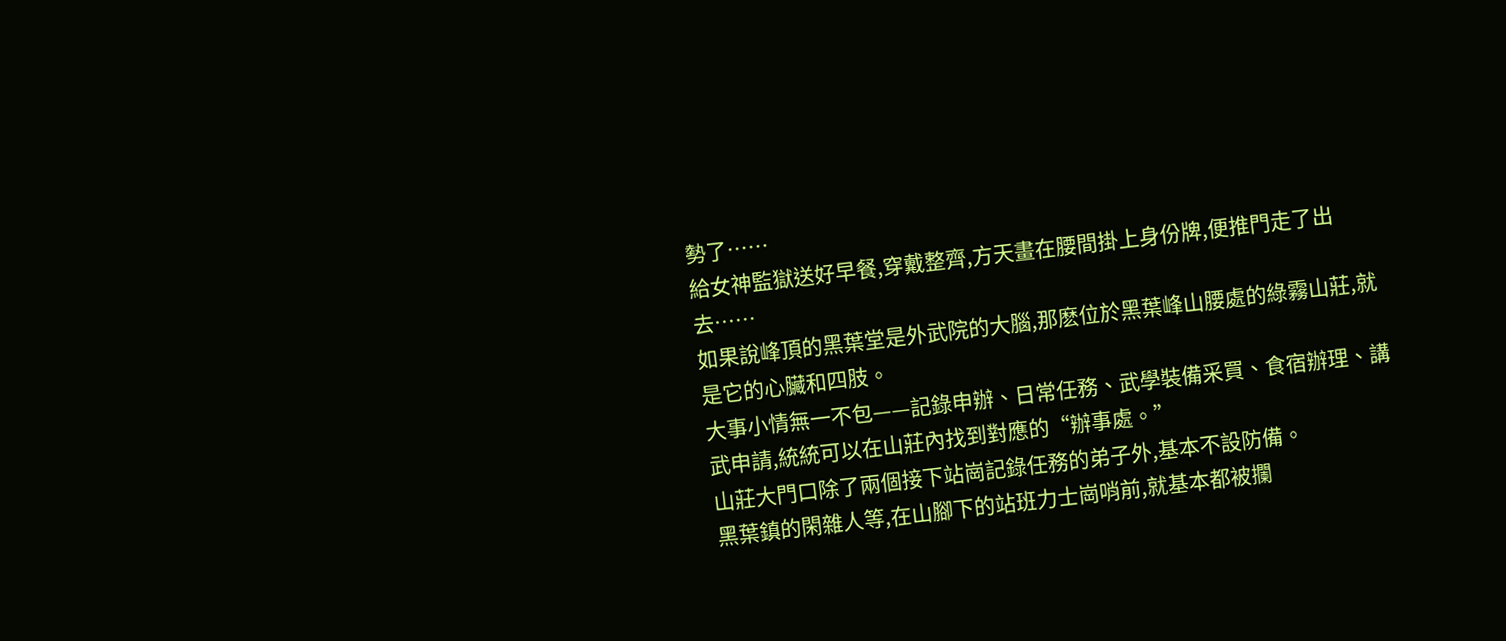勢了……
給女神監獄送好早餐,穿戴整齊,方天畫在腰間掛上身份牌,便推門走了出去……
如果說峰頂的黑葉堂是外武院的大腦,那麽位於黑葉峰山腰處的綠霧山莊,就是它的心臟和四肢。
大事小情無一不包——記錄申辦、日常任務、武學裝備采買、食宿辦理、講武申請,統統可以在山莊內找到對應的“辦事處。”
山莊大門口除了兩個接下站崗記錄任務的弟子外,基本不設防備。
黑葉鎮的閑雜人等,在山腳下的站班力士崗哨前,就基本都被攔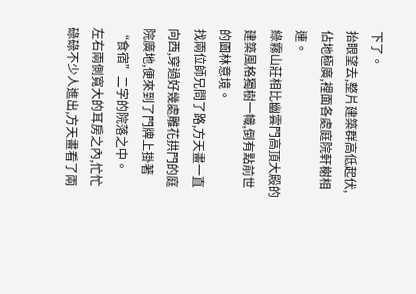下了。
抬眼望去,整片建築群高低起伏,佔地極廣,裡面各處庭院軒榭相連。
綠霧山莊相比幽雲門高頂大殿的建築風格獨樹一幟,倒有點前世的園林意境。
找兩位師兄問了路,方天畫一直向西,穿過好幾處雕花拱門的庭院廣地,便來到了門牌上掛著“食宿”二字的院落之中。
左右兩側寬大的耳房之內,忙忙碌碌不少人進出,方天畫看了兩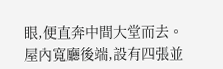眼,便直奔中間大堂而去。
屋內寬廳後端,設有四張並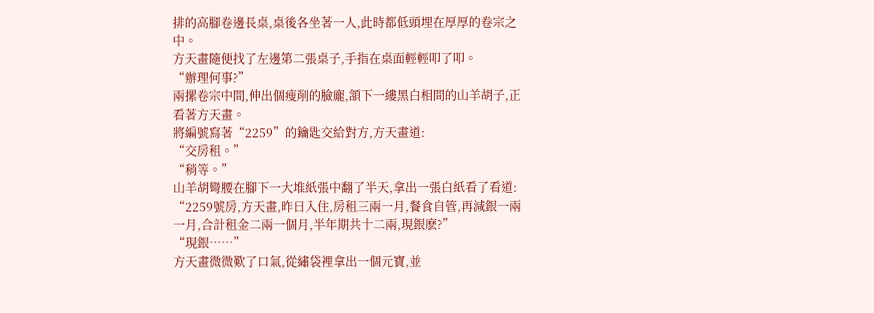排的高腳卷邊長桌,桌後各坐著一人,此時都低頭埋在厚厚的卷宗之中。
方天畫隨便找了左邊第二張桌子,手指在桌面輕輕叩了叩。
“辦理何事?”
兩摞卷宗中間,伸出個瘦削的臉龐,頷下一縷黑白相間的山羊胡子,正看著方天畫。
將編號寫著“2259”的鑰匙交給對方,方天畫道:
“交房租。”
“稍等。”
山羊胡彎腰在腳下一大堆紙張中翻了半天,拿出一張白紙看了看道:
“2259號房,方天畫,昨日入住,房租三兩一月,餐食自管,再減銀一兩一月,合計租金二兩一個月,半年期共十二兩,現銀麽?”
“現銀……”
方天畫微微歎了口氣,從繡袋裡拿出一個元寶,並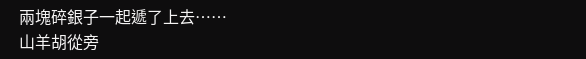兩塊碎銀子一起遞了上去……
山羊胡從旁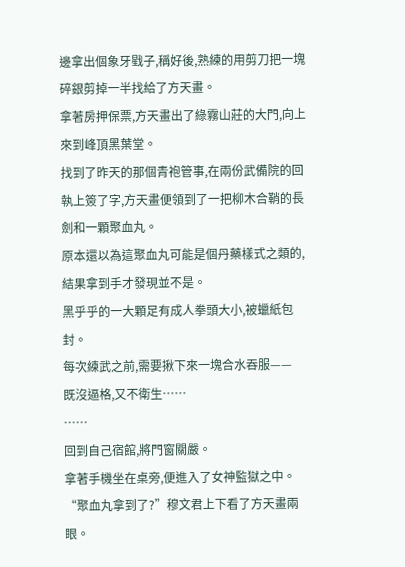邊拿出個象牙戥子,稱好後,熟練的用剪刀把一塊碎銀剪掉一半找給了方天畫。
拿著房押保票,方天畫出了綠霧山莊的大門,向上來到峰頂黑葉堂。
找到了昨天的那個青袍管事,在兩份武備院的回執上簽了字,方天畫便領到了一把柳木合鞘的長劍和一顆聚血丸。
原本還以為這聚血丸可能是個丹藥樣式之類的,結果拿到手才發現並不是。
黑乎乎的一大顆足有成人拳頭大小,被蠟紙包封。
每次練武之前,需要揪下來一塊合水吞服——
既沒逼格,又不衛生……
……
回到自己宿館,將門窗關嚴。
拿著手機坐在桌旁,便進入了女神監獄之中。
“聚血丸拿到了?”穆文君上下看了方天畫兩眼。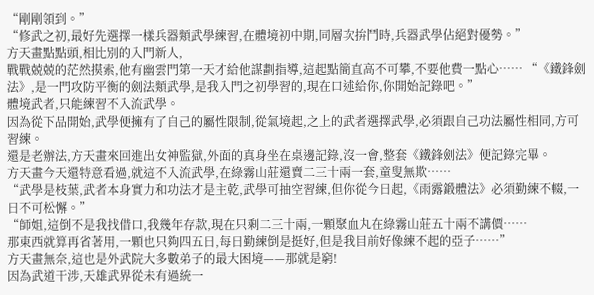“剛剛領到。”
“修武之初,最好先選擇一樣兵器類武學練習,在體境初中期,同層次拚鬥時,兵器武學佔絕對優勢。”
方天畫點點頭,相比別的入門新人,
戰戰兢兢的茫然摸索,他有幽雲門第一天才給他謀劃指導,這起點簡直高不可攀,不要他費一點心…… “《鐵鋒劍法》,是一門攻防平衡的劍法類武學,是我入門之初學習的,現在口述給你,你開始記錄吧。”
體境武者,只能練習不入流武學。
因為從下品開始,武學便擁有了自己的屬性限制,從氣境起,之上的武者選擇武學,必須跟自己功法屬性相同,方可習練。
還是老辦法,方天畫來回進出女神監獄,外面的真身坐在桌邊記錄,沒一會,整套《鐵鋒劍法》便記錄完畢。
方天畫今天還特意看過,就這不入流武學,在綠霧山莊還賣二三十兩一套,童叟無欺……
“武學是枝葉,武者本身實力和功法才是主乾,武學可抽空習練,但你從今日起,《雨露鍛體法》必須勤練不輟,一日不可松懈。”
“師姐,這倒不是我找借口,我幾年存款,現在只剩二三十兩,一顆聚血丸在綠霧山莊五十兩不講價……
那東西就算再省著用,一顆也只夠四五日,每日勤練倒是挺好,但是我目前好像練不起的亞子……”
方天畫無奈,這也是外武院大多數弟子的最大困境——那就是窮!
因為武道干涉,天雄武界從未有過統一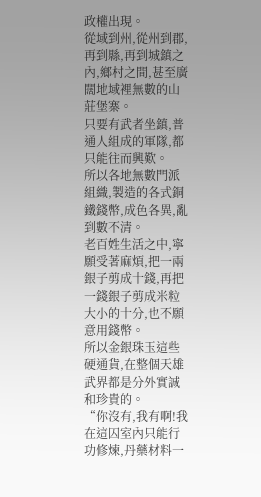政權出現。
從域到州,從州到郡,再到縣,再到城鎮之內,鄉村之間,甚至廣闊地域裡無數的山莊堡寨。
只要有武者坐鎮,普通人組成的軍隊,都只能往而興歎。
所以各地無數門派組織,製造的各式銅鐵錢幣,成色各異,亂到數不清。
老百姓生活之中,寧願受著麻煩,把一兩銀子剪成十錢,再把一錢銀子剪成米粒大小的十分,也不願意用錢幣。
所以金銀珠玉這些硬通貨,在整個天雄武界都是分外實誠和珍貴的。
“你沒有,我有啊!我在這囚室內只能行功修煉,丹藥材料一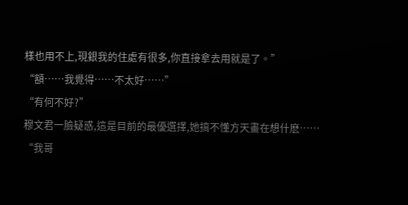樣也用不上,現銀我的住處有很多,你直接拿去用就是了。”
“額……我覺得……不太好……”
“有何不好?”
穆文君一臉疑惑,這是目前的最優選擇,她搞不懂方天畫在想什麽……
“我哥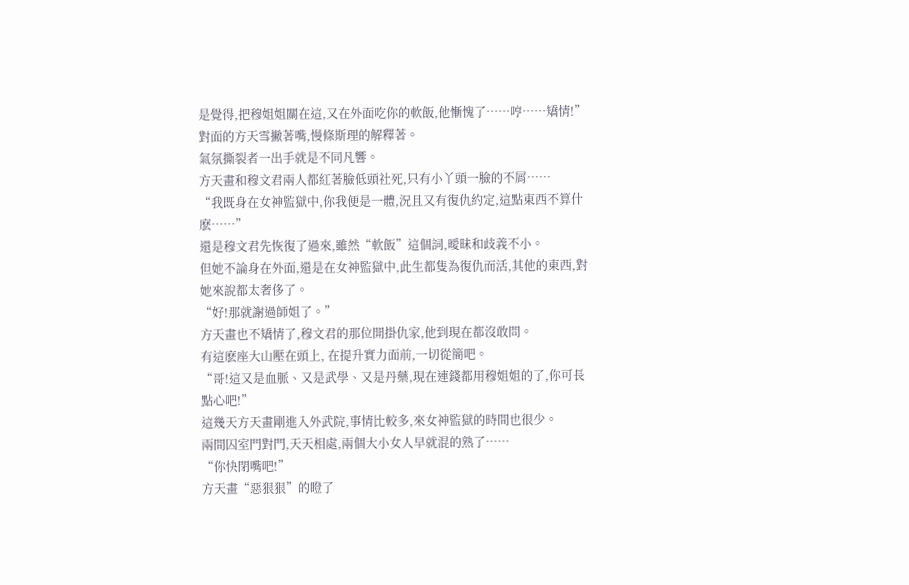是覺得,把穆姐姐關在這,又在外面吃你的軟飯,他慚愧了……哼……矯情!”
對面的方天雪撇著嘴,慢條斯理的解釋著。
氣氛撕裂者一出手就是不同凡響。
方天畫和穆文君兩人都紅著臉低頭社死,只有小丫頭一臉的不屑……
“我既身在女神監獄中,你我便是一體,況且又有復仇約定,這點東西不算什麽……”
還是穆文君先恢復了過來,雖然“軟飯”這個詞,曖昧和歧義不小。
但她不論身在外面,還是在女神監獄中,此生都隻為復仇而活,其他的東西,對她來說都太奢侈了。
“好!那就謝過師姐了。”
方天畫也不矯情了,穆文君的那位開掛仇家,他到現在都沒敢問。
有這麽座大山壓在頭上, 在提升實力面前,一切從簡吧。
“哥!這又是血脈、又是武學、又是丹藥,現在連錢都用穆姐姐的了,你可長點心吧!”
這幾天方天畫剛進入外武院,事情比較多,來女神監獄的時間也很少。
兩間囚室門對門,天天相處,兩個大小女人早就混的熟了……
“你快閉嘴吧!”
方天畫“惡狠狠”的瞪了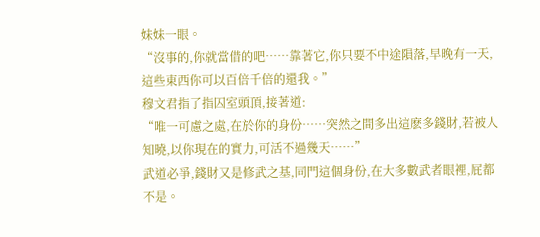妹妹一眼。
“沒事的,你就當借的吧……靠著它,你只要不中途隕落,早晚有一天,這些東西你可以百倍千倍的還我。”
穆文君指了指囚室頭頂,接著道:
“唯一可慮之處,在於你的身份……突然之間多出這麽多錢財,若被人知曉,以你現在的實力,可活不過幾天……”
武道必爭,錢財又是修武之基,同門這個身份,在大多數武者眼裡,屁都不是。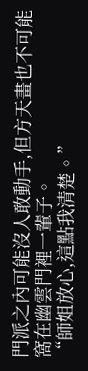門派之內可能沒人敢動手,但方天畫也不可能窩在幽雲門裡一輩子。
“師姐放心,這點我清楚。”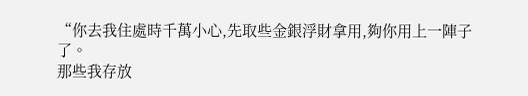“你去我住處時千萬小心,先取些金銀浮財拿用,夠你用上一陣子了。
那些我存放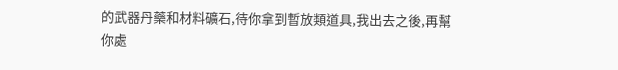的武器丹藥和材料礦石,待你拿到暫放類道具,我出去之後,再幫你處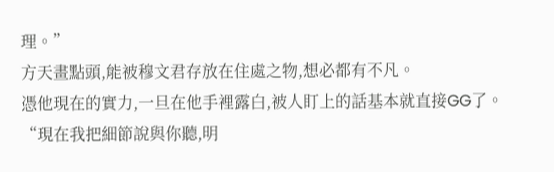理。”
方天畫點頭,能被穆文君存放在住處之物,想必都有不凡。
憑他現在的實力,一旦在他手裡露白,被人盯上的話基本就直接GG了。
“現在我把細節說與你聽,明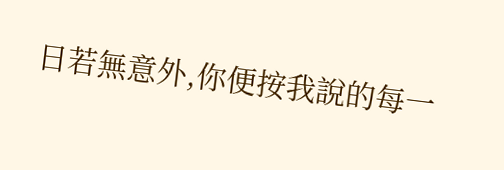日若無意外,你便按我說的每一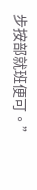步按部就班便可。”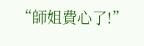“師姐費心了!”